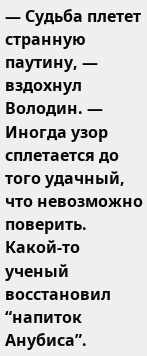— Судьба плетет странную паутину, — вздохнул Володин. — Иногда узор сплетается до того удачный, что невозможно поверить. Какой-то ученый восстановил “напиток Анубиса”.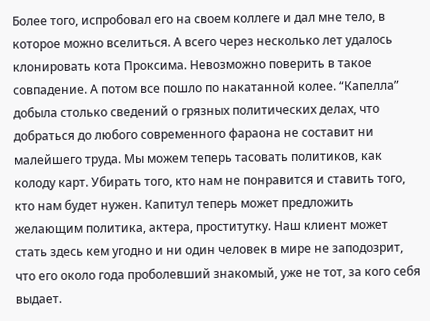Более того, испробовал его на своем коллеге и дал мне тело, в которое можно вселиться. А всего через несколько лет удалось клонировать кота Проксима. Невозможно поверить в такое совпадение. А потом все пошло по накатанной колее. “Капелла” добыла столько сведений о грязных политических делах, что добраться до любого современного фараона не составит ни малейшего труда. Мы можем теперь тасовать политиков, как колоду карт. Убирать того, кто нам не понравится и ставить того, кто нам будет нужен. Капитул теперь может предложить желающим политика, актера, проститутку. Наш клиент может стать здесь кем угодно и ни один человек в мире не заподозрит, что его около года проболевший знакомый, уже не тот, за кого себя выдает.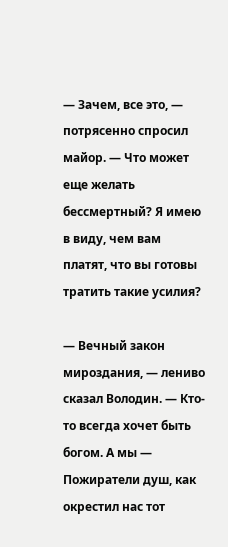— Зачем, все это, — потрясенно спросил майор. — Что может еще желать бессмертный? Я имею в виду, чем вам платят, что вы готовы тратить такие усилия?

— Вечный закон мироздания, — лениво сказал Володин. — Кто-то всегда хочет быть богом. А мы — Пожиратели душ, как окрестил нас тот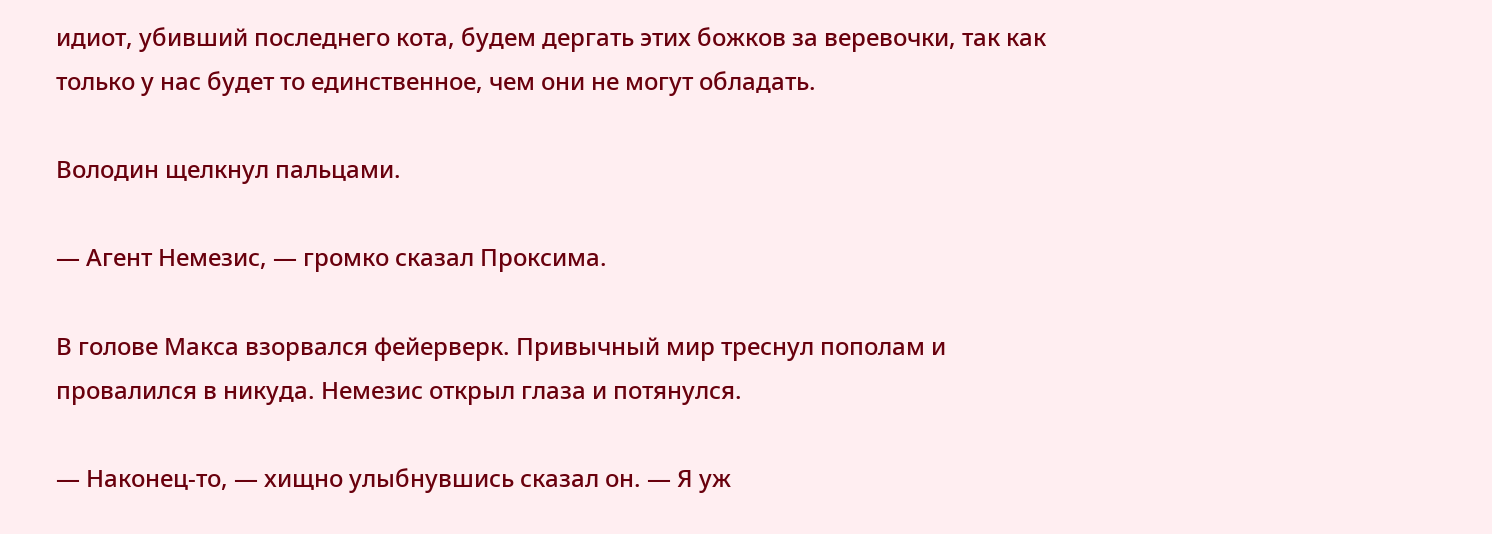идиот, убивший последнего кота, будем дергать этих божков за веревочки, так как только у нас будет то единственное, чем они не могут обладать.

Володин щелкнул пальцами.

— Агент Немезис, — громко сказал Проксима.

В голове Макса взорвался фейерверк. Привычный мир треснул пополам и провалился в никуда. Немезис открыл глаза и потянулся.

— Наконец-то, — хищно улыбнувшись сказал он. — Я уж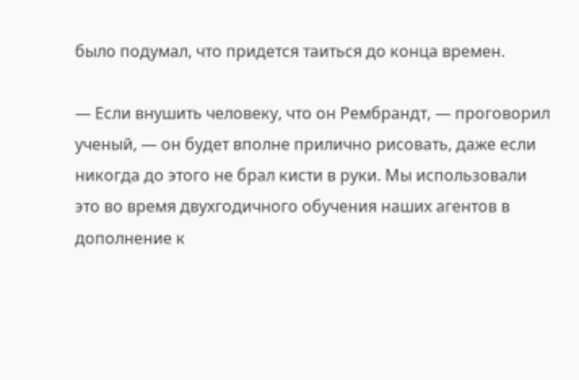было подумал, что придется таиться до конца времен.

— Если внушить человеку, что он Рембрандт, — проговорил ученый, — он будет вполне прилично рисовать, даже если никогда до этого не брал кисти в руки. Мы использовали это во время двухгодичного обучения наших агентов в дополнение к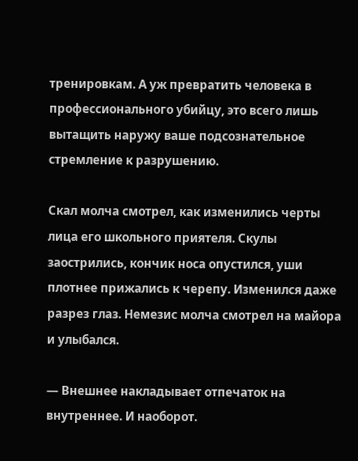тренировкам. А уж превратить человека в профессионального убийцу, это всего лишь вытащить наружу ваше подсознательное стремление к разрушению.

Скал молча смотрел, как изменились черты лица его школьного приятеля. Скулы заострились, кончик носа опустился, уши плотнее прижались к черепу. Изменился даже разрез глаз. Немезис молча смотрел на майора и улыбался.

— Внешнее накладывает отпечаток на внутреннее. И наоборот.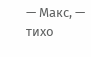— Макс, — тихо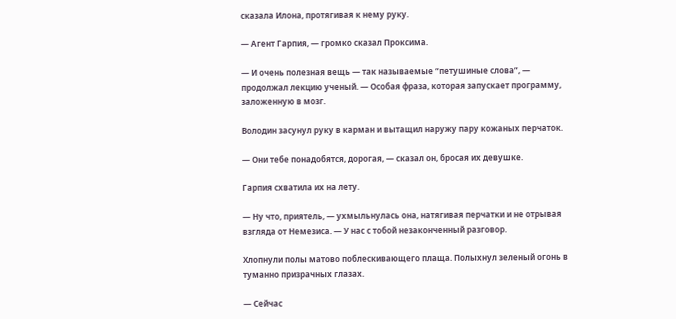сказала Илона, протягивая к нему руку.

— Агент Гарпия, — громко сказал Проксима.

— И очень полезная вещь — так называемые “петушиные слова”, — продолжал лекцию ученый. — Особая фраза, которая запускает программу, заложенную в мозг.

Володин засунул руку в карман и вытащил наружу пару кожаных перчаток.

— Они тебе понадобятся, дорогая, — сказал он, бросая их девушке.

Гарпия схватила их на лету.

— Ну что, приятель, — ухмыльнулась она, натягивая перчатки и не отрывая взгляда от Немезиса. — У нас с тобой незаконченный разговор.

Хлопнули полы матово поблескивающего плаща. Полыхнул зеленый огонь в туманно призрачных глазах.

— Сейчас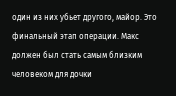один из них убьет другого, майор. Это финальный этап операции. Макс должен был стать самым близким человеком для дочки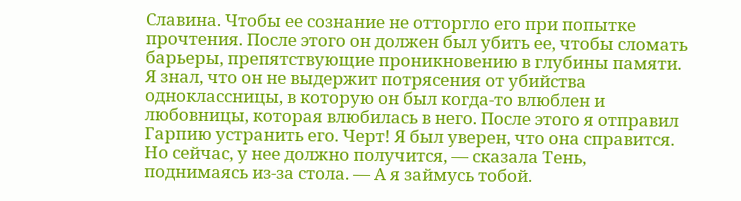Славина. Чтобы ее сознание не отторгло его при попытке прочтения. После этого он должен был убить ее, чтобы сломать барьеры, препятствующие проникновению в глубины памяти. Я знал, что он не выдержит потрясения от убийства одноклассницы, в которую он был когда-то влюблен и любовницы, которая влюбилась в него. После этого я отправил Гарпию устранить его. Черт! Я был уверен, что она справится. Но сейчас, у нее должно получится, — сказала Тень, поднимаясь из-за стола. — А я займусь тобой.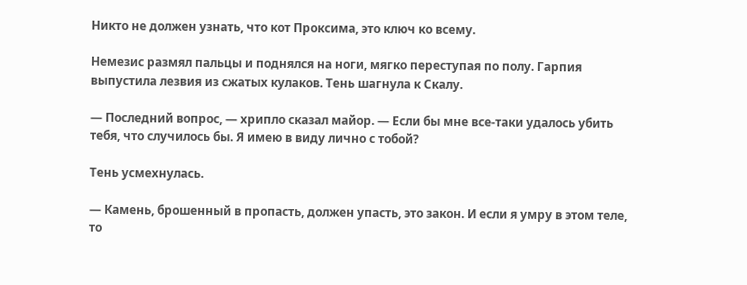Никто не должен узнать, что кот Проксима, это ключ ко всему.

Немезис размял пальцы и поднялся на ноги, мягко переступая по полу. Гарпия выпустила лезвия из сжатых кулаков. Тень шагнула к Скалу.

— Последний вопрос, — хрипло сказал майор. — Если бы мне все-таки удалось убить тебя, что случилось бы. Я имею в виду лично с тобой?

Тень усмехнулась.

— Камень, брошенный в пропасть, должен упасть, это закон. И если я умру в этом теле, то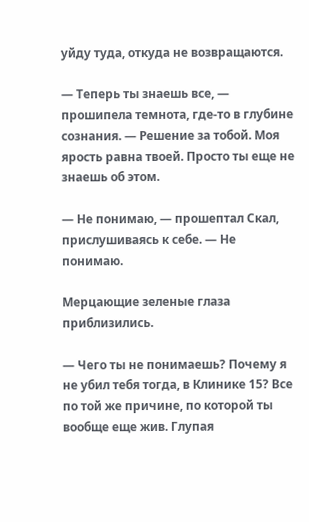уйду туда, откуда не возвращаются.

— Теперь ты знаешь все, — прошипела темнота, где-то в глубине сознания. — Решение за тобой. Моя ярость равна твоей. Просто ты еще не знаешь об этом.

— Не понимаю, — прошептал Скал, прислушиваясь к себе. — Не понимаю.

Мерцающие зеленые глаза приблизились.

— Чего ты не понимаешь? Почему я не убил тебя тогда, в Клинике 15? Все по той же причине, по которой ты вообще еще жив. Глупая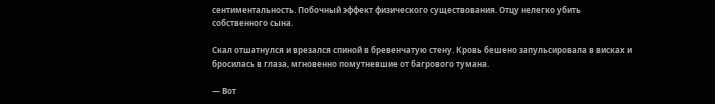сентиментальность. Побочный эффект физического существования. Отцу нелегко убить собственного сына.

Скал отшатнулся и врезался спиной в бревенчатую стену. Кровь бешено запульсировала в висках и бросилась в глаза, мгновенно помутневшие от багрового тумана.

— Вот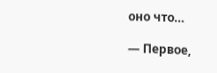оно что…

— Первое,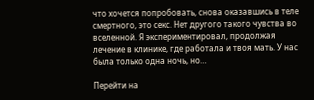что хочется попробовать, снова оказавшись в теле смертного, это секс. Нет другого такого чувства во вселенной. Я экспериментировал, продолжая лечение в клинике, где работала и твоя мать. У нас была только одна ночь, но…

Перейти на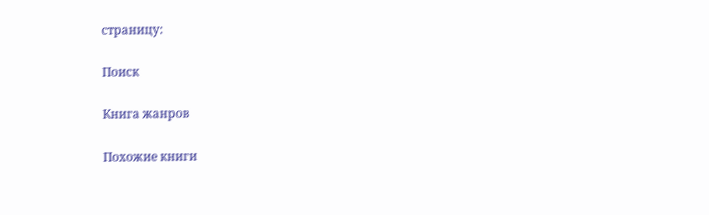страницу:

Поиск

Книга жанров

Похожие книги